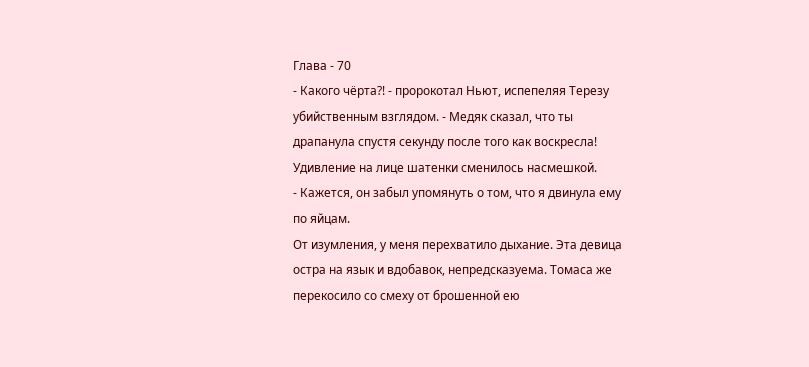Глава - 70
- Какого чёрта?! - пророкотал Ньют, испепеляя Терезу убийственным взглядом. - Медяк сказал, что ты драпанула спустя секунду после того как воскресла!
Удивление на лице шатенки сменилось насмешкой.
- Кажется, он забыл упомянуть о том, что я двинула ему по яйцам.
От изумления, у меня перехватило дыхание. Эта девица остра на язык и вдобавок, непредсказуема. Томаса же перекосило со смеху от брошенной ею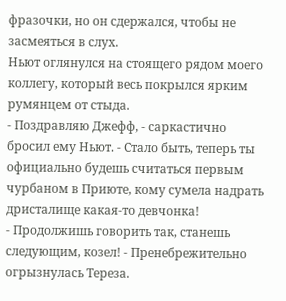фразочки, но он сдержался, чтобы не засмеяться в слух.
Ньют оглянулся на стоящего рядом моего коллегу, который весь покрылся ярким румянцем от стыда.
- Поздравляю Джефф, - саркастично бросил ему Ньют. - Стало быть, теперь ты официально будешь считаться первым чурбаном в Приюте, кому сумела надрать дристалище какая-то девчонка!
- Продолжишь говорить так, станешь следующим, козел! - Пренебрежительно огрызнулась Тереза.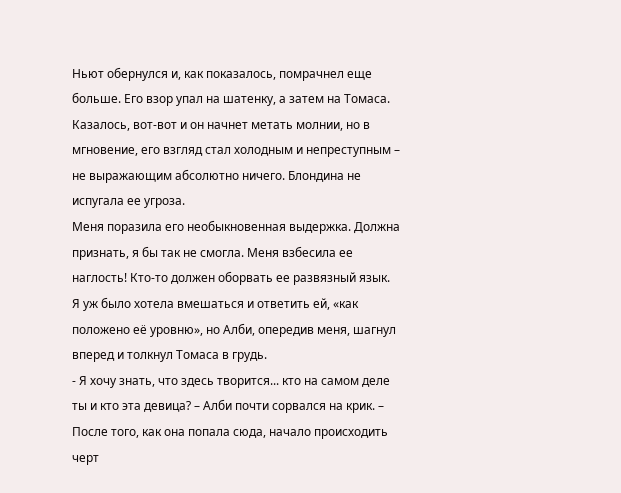Ньют обернулся и, как показалось, помрачнел еще больше. Его взор упал на шатенку, а затем на Томаса. Казалось, вот-вот и он начнет метать молнии, но в мгновение, его взгляд стал холодным и непреступным – не выражающим абсолютно ничего. Блондина не испугала ее угроза.
Меня поразила его необыкновенная выдержка. Должна признать, я бы так не смогла. Меня взбесила ее наглость! Кто-то должен оборвать ее развязный язык.
Я уж было хотела вмешаться и ответить ей, «как положено её уровню», но Алби, опередив меня, шагнул вперед и толкнул Томаса в грудь.
- Я хочу знать, что здесь творится... кто на самом деле ты и кто эта девица? – Алби почти сорвался на крик. – После того, как она попала сюда, начало происходить черт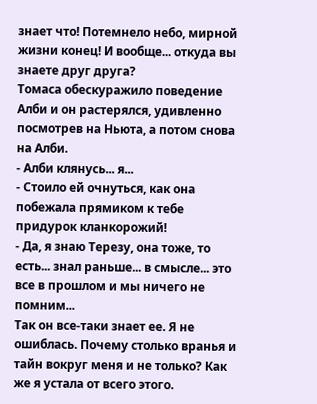знает что! Потемнело небо, мирной жизни конец! И вообще... откуда вы знаете друг друга?
Томаса обескуражило поведение Алби и он растерялся, удивленно посмотрев на Ньюта, а потом снова на Алби.
- Алби клянусь... я...
- Стоило ей очнуться, как она побежала прямиком к тебе придурок кланкорожий!
- Да, я знаю Терезу, она тоже, то есть... знал раньше... в смысле... это все в прошлом и мы ничего не помним...
Так он все-таки знает ее. Я не ошиблась. Почему столько вранья и тайн вокруг меня и не только? Как же я устала от всего этого.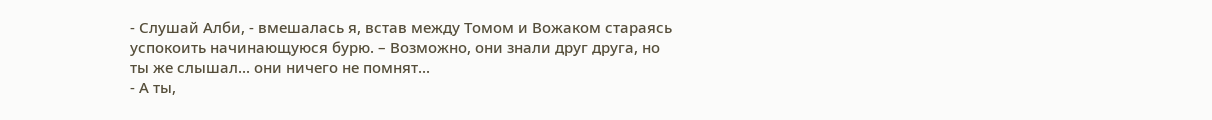- Слушай Алби, - вмешалась я, встав между Томом и Вожаком стараясь успокоить начинающуюся бурю. – Возможно, они знали друг друга, но ты же слышал... они ничего не помнят...
- А ты,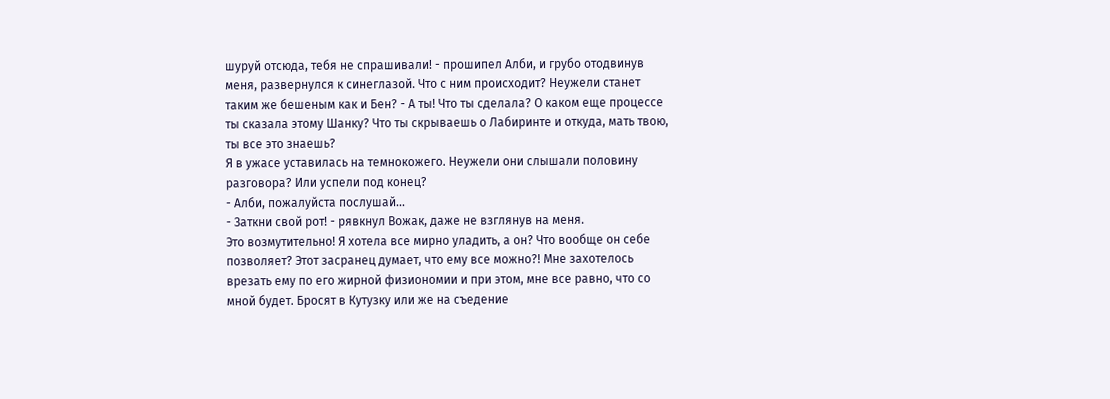шуруй отсюда, тебя не спрашивали! - прошипел Алби, и грубо отодвинув меня, развернулся к синеглазой. Что с ним происходит? Неужели станет таким же бешеным как и Бен? - А ты! Что ты сделала? О каком еще процессе ты сказала этому Шанку? Что ты скрываешь о Лабиринте и откуда, мать твою, ты все это знаешь?
Я в ужасе уставилась на темнокожего. Неужели они слышали половину разговора? Или успели под конец?
- Алби, пожалуйста послушай...
- Заткни свой рот! - рявкнул Вожак, даже не взглянув на меня.
Это возмутительно! Я хотела все мирно уладить, а он? Что вообще он себе позволяет? Этот засранец думает, что ему все можно?! Мне захотелось врезать ему по его жирной физиономии и при этом, мне все равно, что со мной будет. Бросят в Кутузку или же на съедение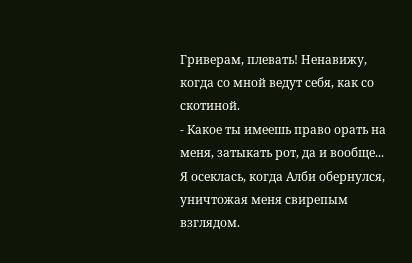Гриверам, плевать! Ненавижу, когда со мной ведут себя, как со скотиной.
- Какое ты имеешь право орать на меня, затыкать рот, да и вообще...
Я осеклась, когда Алби обернулся, уничтожая меня свирепым взглядом.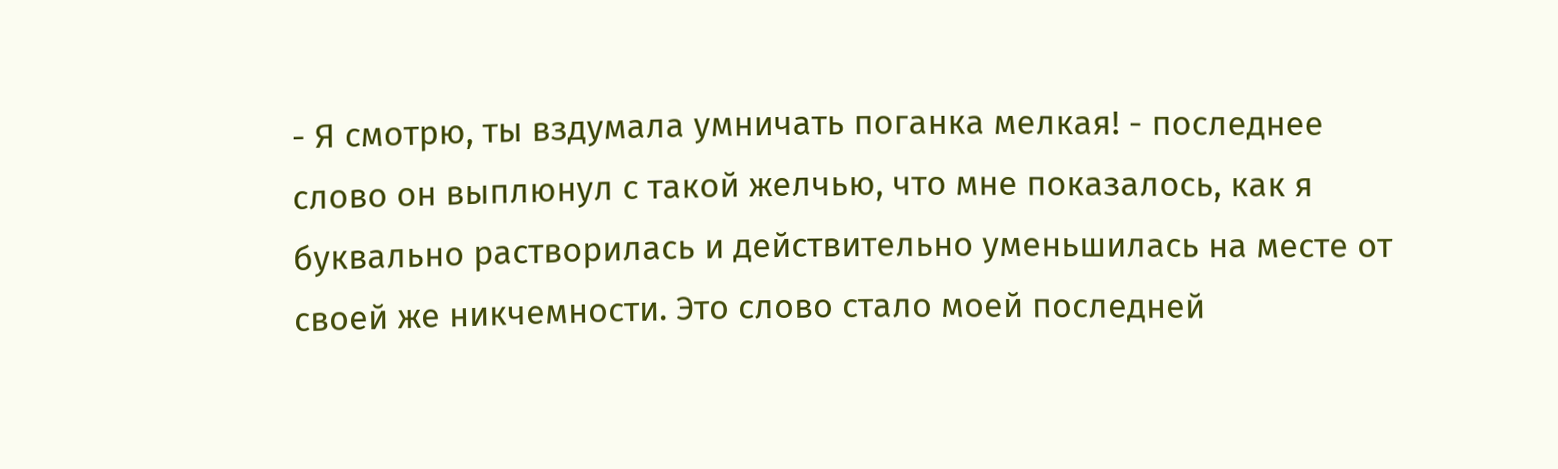- Я смотрю, ты вздумала умничать поганка мелкая! - последнее слово он выплюнул с такой желчью, что мне показалось, как я буквально растворилась и действительно уменьшилась на месте от своей же никчемности. Это слово стало моей последней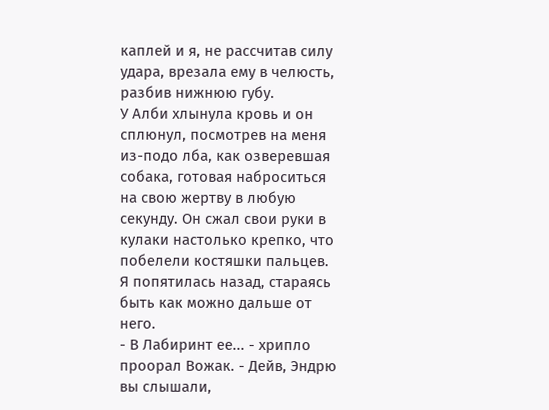каплей и я, не рассчитав силу удара, врезала ему в челюсть, разбив нижнюю губу.
У Алби хлынула кровь и он сплюнул, посмотрев на меня из-подо лба, как озверевшая собака, готовая наброситься на свою жертву в любую секунду. Он сжал свои руки в кулаки настолько крепко, что побелели костяшки пальцев.
Я попятилась назад, стараясь быть как можно дальше от него.
- В Лабиринт ее... - хрипло проорал Вожак. - Дейв, Эндрю вы слышали,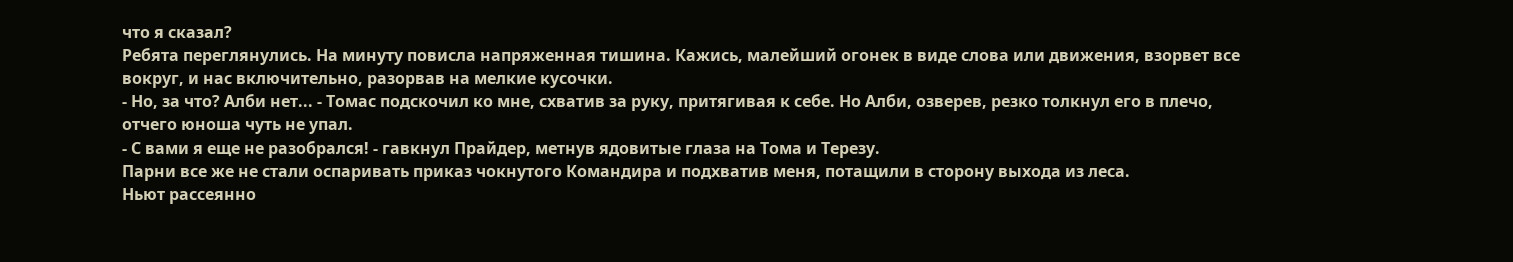что я сказал?
Ребята переглянулись. На минуту повисла напряженная тишина. Кажись, малейший огонек в виде слова или движения, взорвет все вокруг, и нас включительно, разорвав на мелкие кусочки.
- Но, за что? Алби нет... - Томас подскочил ко мне, схватив за руку, притягивая к себе. Но Алби, озверев, резко толкнул его в плечо, отчего юноша чуть не упал.
- С вами я еще не разобрался! - гавкнул Прайдер, метнув ядовитые глаза на Тома и Терезу.
Парни все же не стали оспаривать приказ чокнутого Командира и подхватив меня, потащили в сторону выхода из леса.
Ньют рассеянно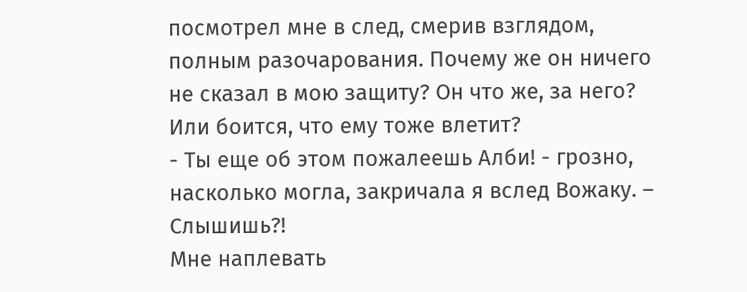посмотрел мне в след, смерив взглядом, полным разочарования. Почему же он ничего не сказал в мою защиту? Он что же, за него? Или боится, что ему тоже влетит?
- Ты еще об этом пожалеешь Алби! - грозно, насколько могла, закричала я вслед Вожаку. – Слышишь?!
Мне наплевать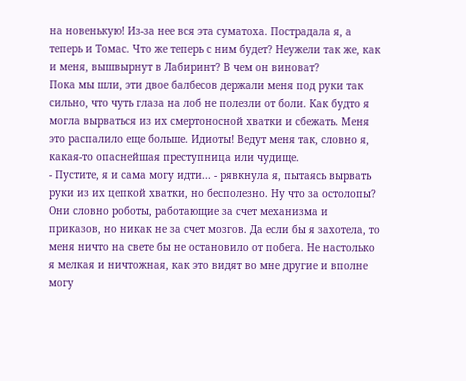на новенькую! Из-за нее вся эта суматоха. Пострадала я, а теперь и Томас. Что же теперь с ним будет? Неужели так же, как и меня, вышвырнут в Лабиринт? В чем он виноват?
Пока мы шли, эти двое балбесов держали меня под руки так сильно, что чуть глаза на лоб не полезли от боли. Как будто я могла вырваться из их смертоносной хватки и сбежать. Меня это распалило еще больше. Идиоты! Ведут меня так, словно я, какая-то опаснейшая преступница или чудище.
- Пустите, я и сама могу идти... - рявкнула я, пытаясь вырвать руки из их цепкой хватки, но бесполезно. Ну что за остолопы? Они словно роботы, работающие за счет механизма и приказов, но никак не за счет мозгов. Да если бы я захотела, то меня ничто на свете бы не остановило от побега. Не настолько я мелкая и ничтожная, как это видят во мне другие и вполне могу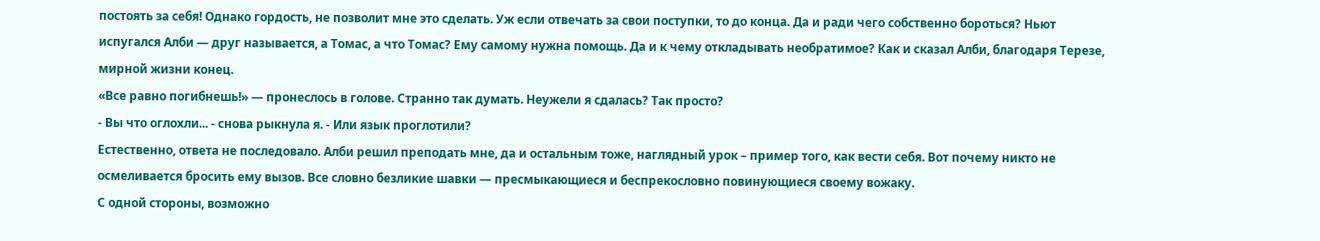постоять за себя! Однако гордость, не позволит мне это сделать. Уж если отвечать за свои поступки, то до конца. Да и ради чего собственно бороться? Ньют испугался Алби — друг называется, а Томас, а что Томас? Ему самому нужна помощь. Да и к чему откладывать необратимое? Как и сказал Алби, благодаря Терезе, мирной жизни конец.
«Все равно погибнешь!» — пронеслось в голове. Странно так думать. Неужели я сдалась? Так просто?
- Вы что оглохли... - снова рыкнула я. - Или язык проглотили?
Естественно, ответа не последовало. Алби решил преподать мне, да и остальным тоже, наглядный урок – пример того, как вести себя. Вот почему никто не осмеливается бросить ему вызов. Все словно безликие шавки — пресмыкающиеся и беспрекословно повинующиеся своему вожаку.
С одной стороны, возможно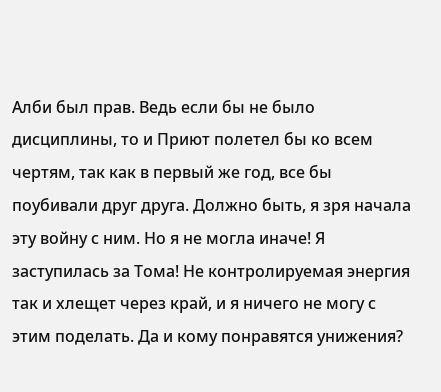Алби был прав. Ведь если бы не было дисциплины, то и Приют полетел бы ко всем чертям, так как в первый же год, все бы поубивали друг друга. Должно быть, я зря начала эту войну с ним. Но я не могла иначе! Я заступилась за Тома! Не контролируемая энергия так и хлещет через край, и я ничего не могу с этим поделать. Да и кому понравятся унижения?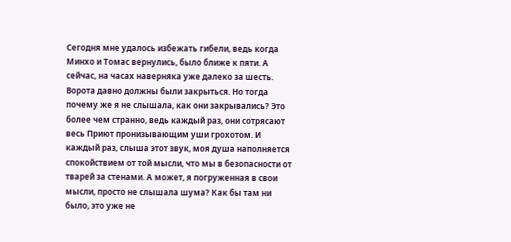Сегодня мне удалось избежать гибели, ведь когда Минхо и Томас вернулись, было ближе к пяти. А сейчас, на часах наверняка уже далеко за шесть. Ворота давно должны были закрыться. Но тогда почему же я не слышала, как они закрывались? Это более чем странно, ведь каждый раз, они сотрясают весь Приют пронизывающим уши грохотом. И каждый раз, слыша этот звук, моя душа наполняется спокойствием от той мысли, что мы в безопасности от тварей за стенами. А может, я погруженная в свои мысли, просто не слышала шума? Как бы там ни было, это уже не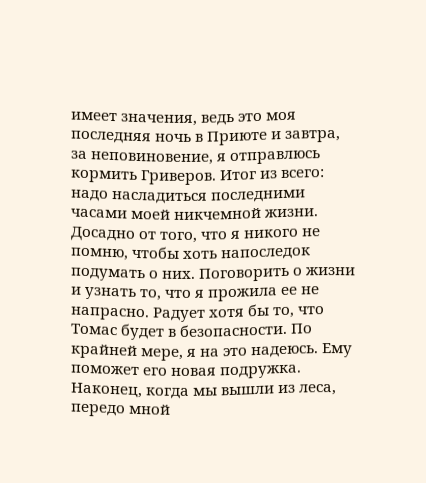имеет значения, ведь это моя последняя ночь в Приюте и завтра, за неповиновение, я отправлюсь кормить Гриверов. Итог из всего: надо насладиться последними часами моей никчемной жизни.
Досадно от того, что я никого не помню, чтобы хоть напоследок подумать о них. Поговорить о жизни и узнать то, что я прожила ее не напрасно. Радует хотя бы то, что Томас будет в безопасности. По крайней мере, я на это надеюсь. Ему поможет его новая подружка.
Наконец, когда мы вышли из леса, передо мной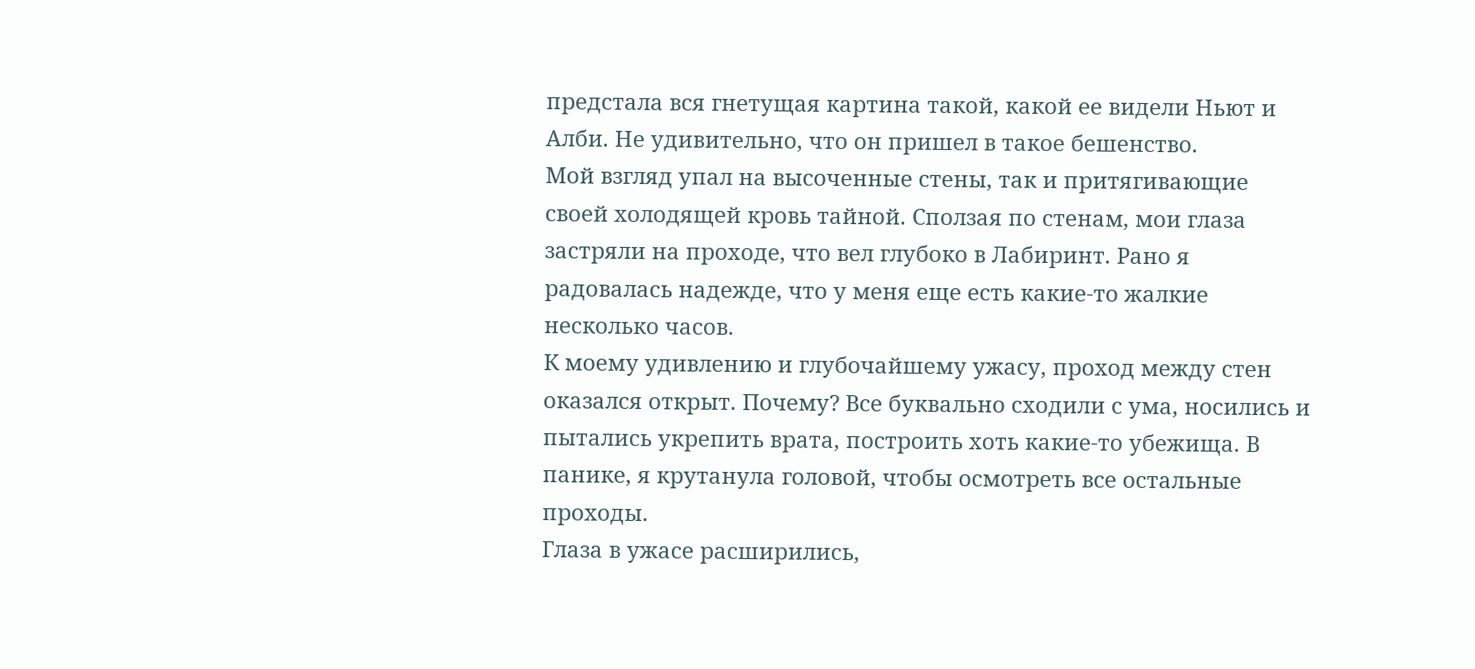предстала вся гнетущая картина такой, какой ее видели Ньют и Алби. Не удивительно, что он пришел в такое бешенство.
Мой взгляд упал на высоченные стены, так и притягивающие своей холодящей кровь тайной. Сползая по стенам, мои глаза застряли на проходе, что вел глубоко в Лабиринт. Рано я радовалась надежде, что у меня еще есть какие-то жалкие несколько часов.
К моему удивлению и глубочайшему ужасу, проход между стен оказался открыт. Почему? Все буквально сходили с ума, носились и пытались укрепить врата, построить хоть какие-то убежища. В панике, я крутанула головой, чтобы осмотреть все остальные проходы.
Глаза в ужасе расширились,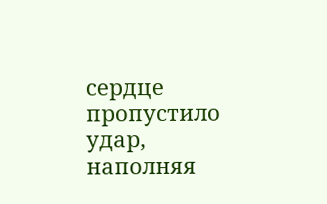сердце пропустило удар, наполняя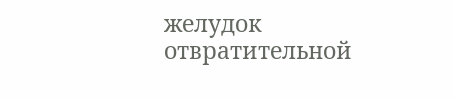желудок отвратительной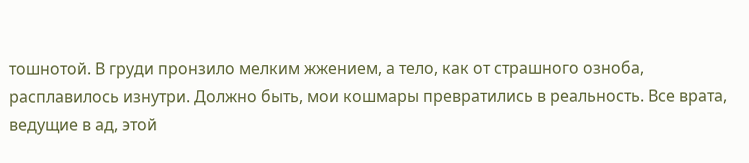тошнотой. В груди пронзило мелким жжением, а тело, как от страшного озноба, расплавилось изнутри. Должно быть, мои кошмары превратились в реальность. Все врата, ведущие в ад, этой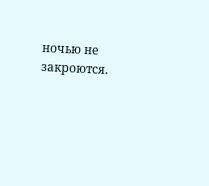ночью не закроются.